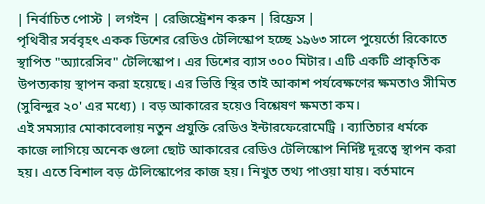| নির্বাচিত পোস্ট | লগইন | রেজিস্ট্রেশন করুন | রিফ্রেস |
পৃথিবীর সর্ববৃহৎ একক ডিশের রেডিও টেলিস্কোপ হচ্ছে ১৯৬৩ সালে পুয়ের্তো রিকোতে স্থাপিত "অ্যারেসিব" টেলিস্কোপ। এর ডিশের ব্যাস ৩০০ মিটার। এটি একটি প্রাকৃতিক উপত্যকায় স্থাপন করা হয়েছে। এর ভিত্তি স্থির তাই আকাশ পর্যবেক্ষণের ক্ষমতাও সীমিত (সুবিন্দুর ২০' এর মধ্যে) । বড় আকারের হয়েও বিশ্লেষণ ক্ষমতা কম।
এই সমস্যার মোকাবেলায় নতুন প্রযুক্তি রেডিও ইন্টারফেরোমেট্রি । ব্যাতিচার ধর্মকে কাজে লাগিয়ে অনেক গুলো ছোট আকারের রেডিও টেলিস্কোপ নির্দিষ্ট দূরত্বে স্থাপন করা হয়। এতে বিশাল বড় টেলিস্কোপের কাজ হয়। নিখুত তথ্য পাওয়া যায়। বর্তমানে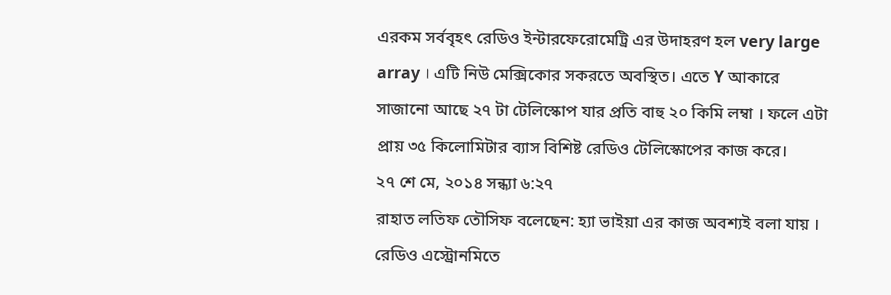এরকম সর্ববৃহৎ রেডিও ইন্টারফেরোমেট্রি এর উদাহরণ হল very large array । এটি নিউ মেক্সিকোর সকরতে অবস্থিত। এতে Y আকারে সাজানো আছে ২৭ টা টেলিস্কোপ যার প্রতি বাহু ২০ কিমি লম্বা । ফলে এটা প্রায় ৩৫ কিলোমিটার ব্যাস বিশিষ্ট রেডিও টেলিস্কোপের কাজ করে।
২৭ শে মে, ২০১৪ সন্ধ্যা ৬:২৭
রাহাত লতিফ তৌসিফ বলেছেন: হ্যা ভাইয়া এর কাজ অবশ্যই বলা যায় ।
রেডিও এস্ট্রোনমিতে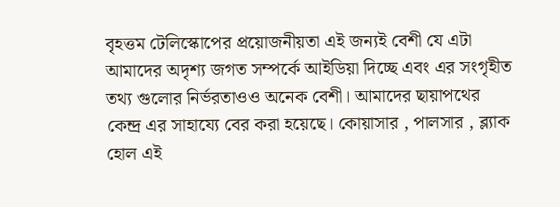বৃহত্তম টেলিস্কোপের প্রয়োজনীয়তা এই জন্যই বেশী যে এটা আমাদের অদৃশ্য জগত সম্পর্কে আইডিয়া দিচ্ছে এবং এর সংগৃহীত তথ্য গুলোর নির্ভরতাওও অনেক বেশী। আমাদের ছায়াপথের কেন্দ্র এর সাহায্যে বের করা হয়েছে। কোয়াসার , পালসার , ব্ল্যাক হোল এই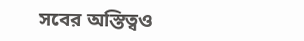সবের অস্তিত্বও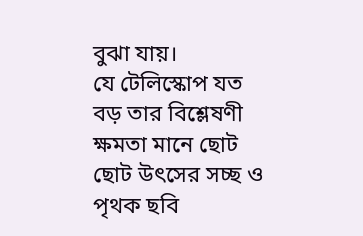বুঝা যায়।
যে টেলিস্কোপ যত বড় তার বিশ্লেষণী ক্ষমতা মানে ছোট ছোট উৎসের সচ্ছ ও পৃথক ছবি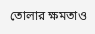তোলার ক্ষমতাও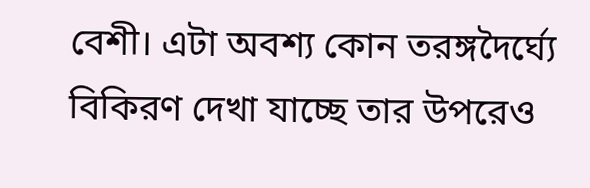বেশী। এটা অবশ্য কোন তরঙ্গদৈর্ঘ্যে বিকিরণ দেখা যাচ্ছে তার উপরেও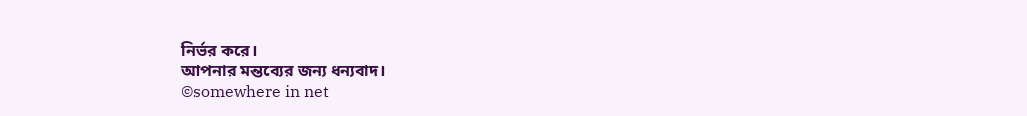নির্ভর করে।
আপনার মন্তব্যের জন্য ধন্যবাদ।
©somewhere in net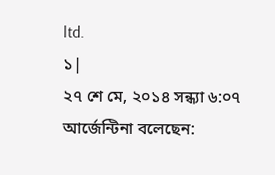ltd.
১|
২৭ শে মে, ২০১৪ সন্ধ্যা ৬:০৭
আর্জেন্টিনা বলেছেন: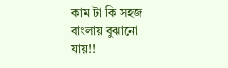কাম টা কি সহজ বাংলায় বুঝানো যায়!!